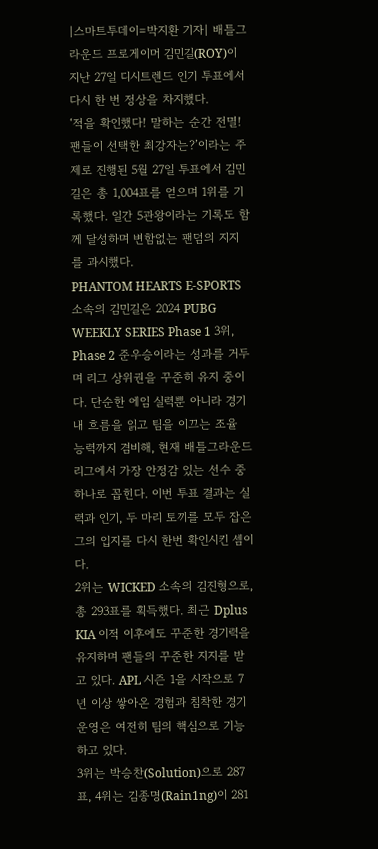|스마트투데이=박지환 기자| 배틀그라운드 프로게이머 김민길(ROY)이 지난 27일 디시트렌드 인기 투표에서 다시 한 번 정상을 차지했다.
‘적을 확인했다! 말하는 순간 전멸! 팬들이 선택한 최강자는?’이라는 주제로 진행된 5월 27일 투표에서 김민길은 총 1,004표를 얻으며 1위를 기록했다. 일간 5관왕이라는 기록도 함께 달성하며 변함없는 팬덤의 지지를 과시했다.
PHANTOM HEARTS E-SPORTS 소속의 김민길은 2024 PUBG WEEKLY SERIES Phase 1 3위, Phase 2 준우승이라는 성과를 거두며 리그 상위권을 꾸준히 유지 중이다. 단순한 에임 실력뿐 아니라 경기 내 흐름을 읽고 팀을 이끄는 조율 능력까지 겸비해, 현재 배틀그라운드 리그에서 가장 안정감 있는 선수 중 하나로 꼽힌다. 이번 투표 결과는 실력과 인기, 두 마리 토끼를 모두 잡은 그의 입지를 다시 한번 확인시킨 셈이다.
2위는 WICKED 소속의 김진형으로, 총 293표를 획득했다. 최근 Dplus KIA 이적 이후에도 꾸준한 경기력을 유지하며 팬들의 꾸준한 지지를 받고 있다. APL 시즌 1을 시작으로 7년 이상 쌓아온 경험과 침착한 경기 운영은 여전히 팀의 핵심으로 기능하고 있다.
3위는 박승찬(Solution)으로 287표, 4위는 김종명(Rain1ng)이 281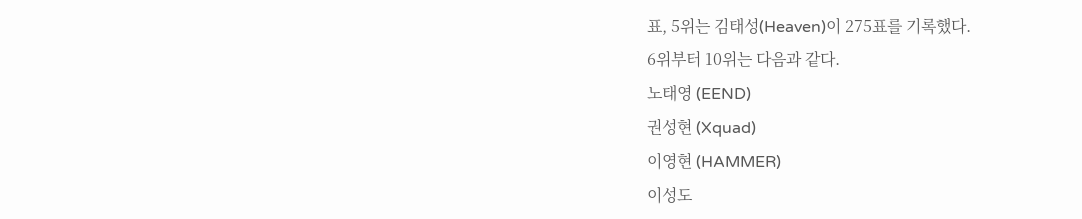표, 5위는 김태성(Heaven)이 275표를 기록했다.
6위부터 10위는 다음과 같다.
노태영 (EEND)
권성현 (Xquad)
이영현 (HAMMER)
이성도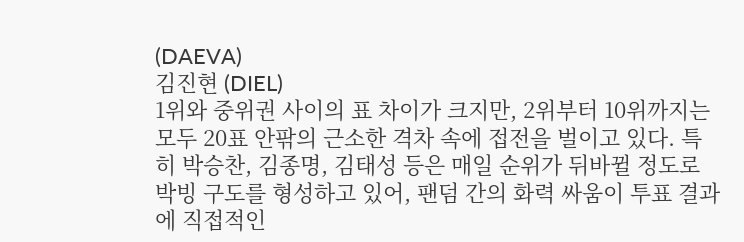(DAEVA)
김진현 (DIEL)
1위와 중위권 사이의 표 차이가 크지만, 2위부터 10위까지는 모두 20표 안팎의 근소한 격차 속에 접전을 벌이고 있다. 특히 박승찬, 김종명, 김태성 등은 매일 순위가 뒤바뀔 정도로 박빙 구도를 형성하고 있어, 팬덤 간의 화력 싸움이 투표 결과에 직접적인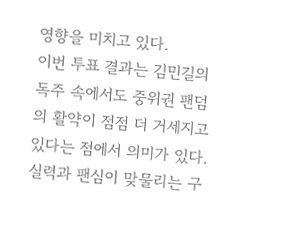영향을 미치고 있다.
이번 투표 결과는 김민길의 독주 속에서도 중위권 팬덤의 활약이 점점 더 거세지고 있다는 점에서 의미가 있다. 실력과 팬심이 맞물리는 구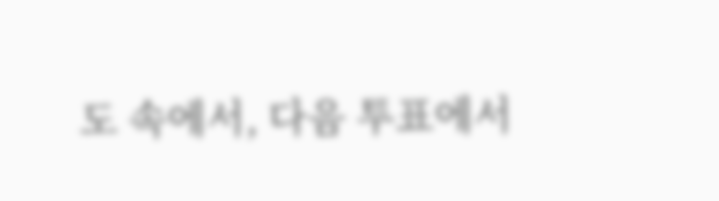도 속에서, 다음 투표에서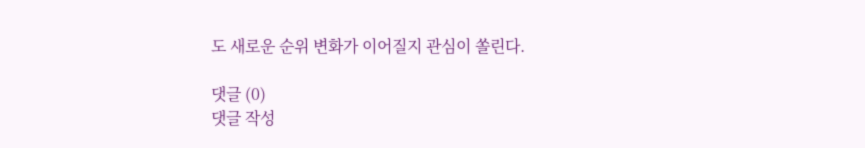도 새로운 순위 변화가 이어질지 관심이 쏠린다.

댓글 (0)
댓글 작성